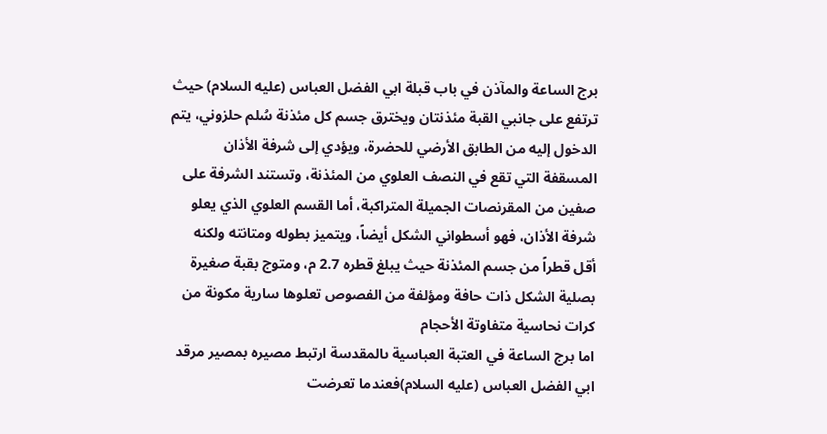برج الساعة والمآذن في باب قبلة ابي الفضل العباس (عليه السلام) حيث
ترتفع على جانبي القبة مئذنتان ويخترق جسم كل مئذنة سُلم حلزوني، يتم الدخول إليه من الطابق الأرضي للحضرة، ويؤدي إلى شرفة الأذان المسقفة التي تقع في النصف العلوي من المئذنة، وتستند الشرفة على صفين من المقرنصات الجميلة المتراكبة، أما القسم العلوي الذي يعلو شرفة الأذان، فهو أسطواني الشكل أيضاً، ويتميز بطوله ومتانته ولكنه أقل قطراً من جسم المئذنة حيث يبلغ قطره 2.7 م، ومتوج بقبة صغيرة بصلية الشكل ذات حافة ومؤلفة من الفصوص تعلوها سارية مكونة من كرات نحاسية متفاوتة الأحجام
اما برج الساعة في العتبة العباسية ىالمقدسة ارتبط مصيره بمصير مرقد ابي الفضل العباس (عليه السلام)فعندما تعرضت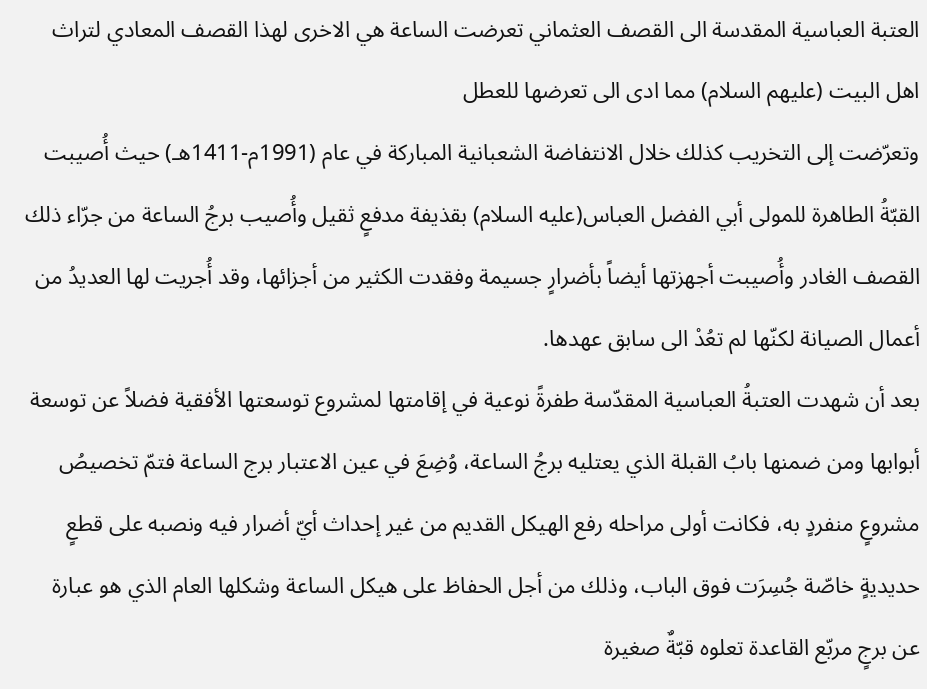العتبة العباسية المقدسة الى القصف العثماني تعرضت الساعة هي الاخرى لهذا القصف المعادي لتراث اهل البيت (عليهم السلام) مما ادى الى تعرضها للعطل
وتعرّضت إلى التخريب كذلك خلال الانتفاضة الشعبانية المباركة في عام (1991م-1411هـ) حيث أُصيبت القبّةُ الطاهرة للمولى أبي الفضل العباس(عليه السلام) بقذيفة مدفعٍ ثقيل وأُصيب برجُ الساعة من جرّاء ذلك القصف الغادر وأُصيبت أجهزتها أيضاً بأضرارٍ جسيمة وفقدت الكثير من أجزائها، وقد أُجريت لها العديدُ من أعمال الصيانة لكنّها لم تعُدْ الى سابق عهدها.
بعد أن شهدت العتبةُ العباسية المقدّسة طفرةً نوعية في إقامتها لمشروع توسعتها الأفقية فضلاً عن توسعة أبوابها ومن ضمنها بابُ القبلة الذي يعتليه برجُ الساعة، وُضِعَ في عين الاعتبار برج الساعة فتمّ تخصيصُ مشروعٍ منفردٍ به، فكانت أولى مراحله رفع الهيكل القديم من غير إحداث أيّ أضرار فيه ونصبه على قطعٍ حديديةٍ خاصّة جُسِرَت فوق الباب، وذلك من أجل الحفاظ على هيكل الساعة وشكلها العام الذي هو عبارة عن برجٍ مربّع القاعدة تعلوه قبّةٌ صغيرة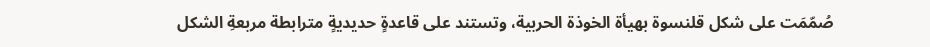صُمّمَت على شكل قلنسوة بهيأة الخوذة الحربية، وتستند على قاعدةٍ حديديةٍ مترابطة مربعةِ الشكل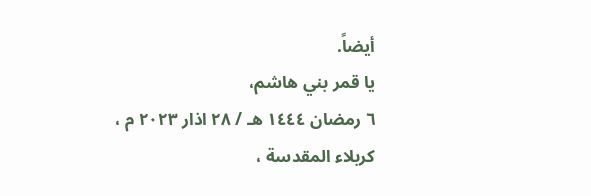أيضاً.
يا قمر بني هاشم،
٦ رمضان ١٤٤٤ هـ / ٢٨ اذار ٢٠٢٣ م ،
كربلاء المقدسة ،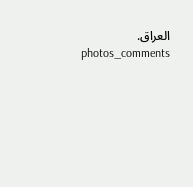العراق.
photos_comments